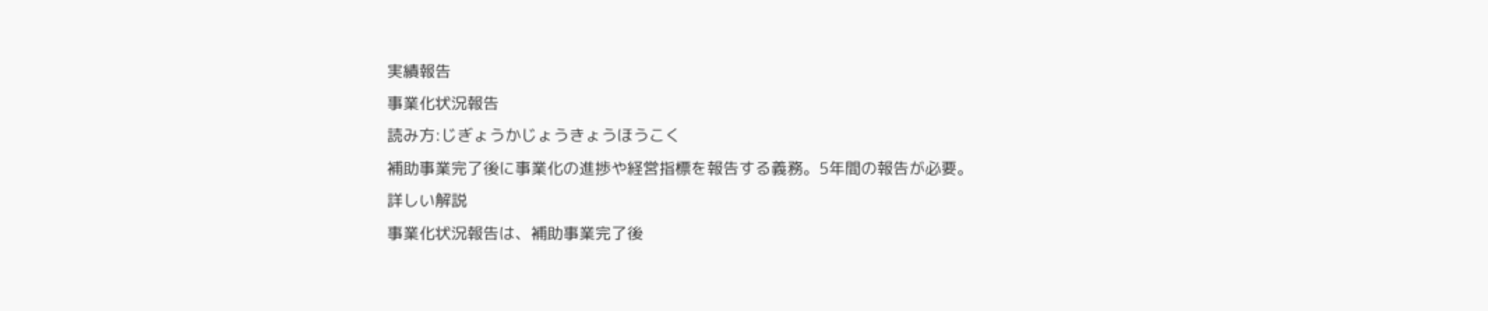実績報告
事業化状況報告
読み方:じぎょうかじょうきょうほうこく
補助事業完了後に事業化の進捗や経営指標を報告する義務。5年間の報告が必要。
詳しい解説
事業化状況報告は、補助事業完了後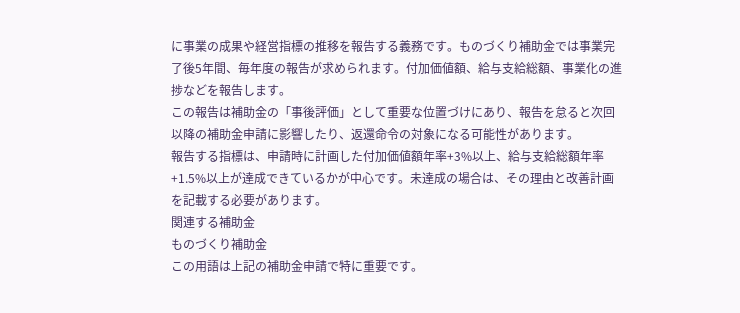に事業の成果や経営指標の推移を報告する義務です。ものづくり補助金では事業完了後5年間、毎年度の報告が求められます。付加価値額、給与支給総額、事業化の進捗などを報告します。
この報告は補助金の「事後評価」として重要な位置づけにあり、報告を怠ると次回以降の補助金申請に影響したり、返還命令の対象になる可能性があります。
報告する指標は、申請時に計画した付加価値額年率+3%以上、給与支給総額年率+1.5%以上が達成できているかが中心です。未達成の場合は、その理由と改善計画を記載する必要があります。
関連する補助金
ものづくり補助金
この用語は上記の補助金申請で特に重要です。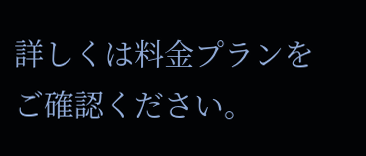詳しくは料金プランをご確認ください。